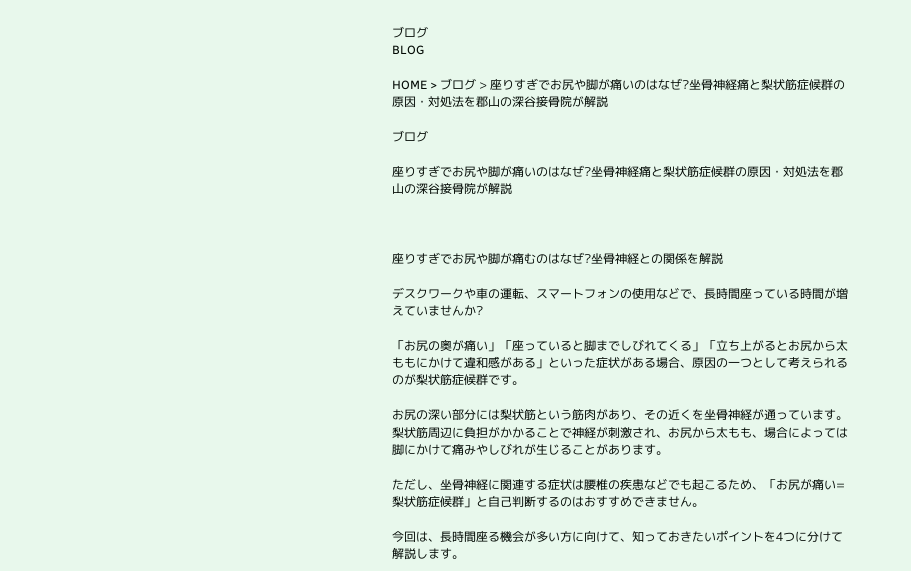ブログ
BLOG

HOME > ブログ > 座りすぎでお尻や脚が痛いのはなぜ?坐骨神経痛と梨状筋症候群の原因・対処法を郡山の深谷接骨院が解説

ブログ

座りすぎでお尻や脚が痛いのはなぜ?坐骨神経痛と梨状筋症候群の原因・対処法を郡山の深谷接骨院が解説



座りすぎでお尻や脚が痛むのはなぜ?坐骨神経との関係を解説

デスクワークや車の運転、スマートフォンの使用などで、長時間座っている時間が増えていませんか?

「お尻の奥が痛い」「座っていると脚までしびれてくる」「立ち上がるとお尻から太ももにかけて違和感がある」といった症状がある場合、原因の一つとして考えられるのが梨状筋症候群です。

お尻の深い部分には梨状筋という筋肉があり、その近くを坐骨神経が通っています。梨状筋周辺に負担がかかることで神経が刺激され、お尻から太もも、場合によっては脚にかけて痛みやしびれが生じることがあります。

ただし、坐骨神経に関連する症状は腰椎の疾患などでも起こるため、「お尻が痛い=梨状筋症候群」と自己判断するのはおすすめできません。

今回は、長時間座る機会が多い方に向けて、知っておきたいポイントを4つに分けて解説します。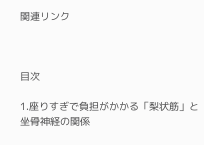関連リンク



目次

1.座りすぎで負担がかかる「梨状筋」と坐骨神経の関係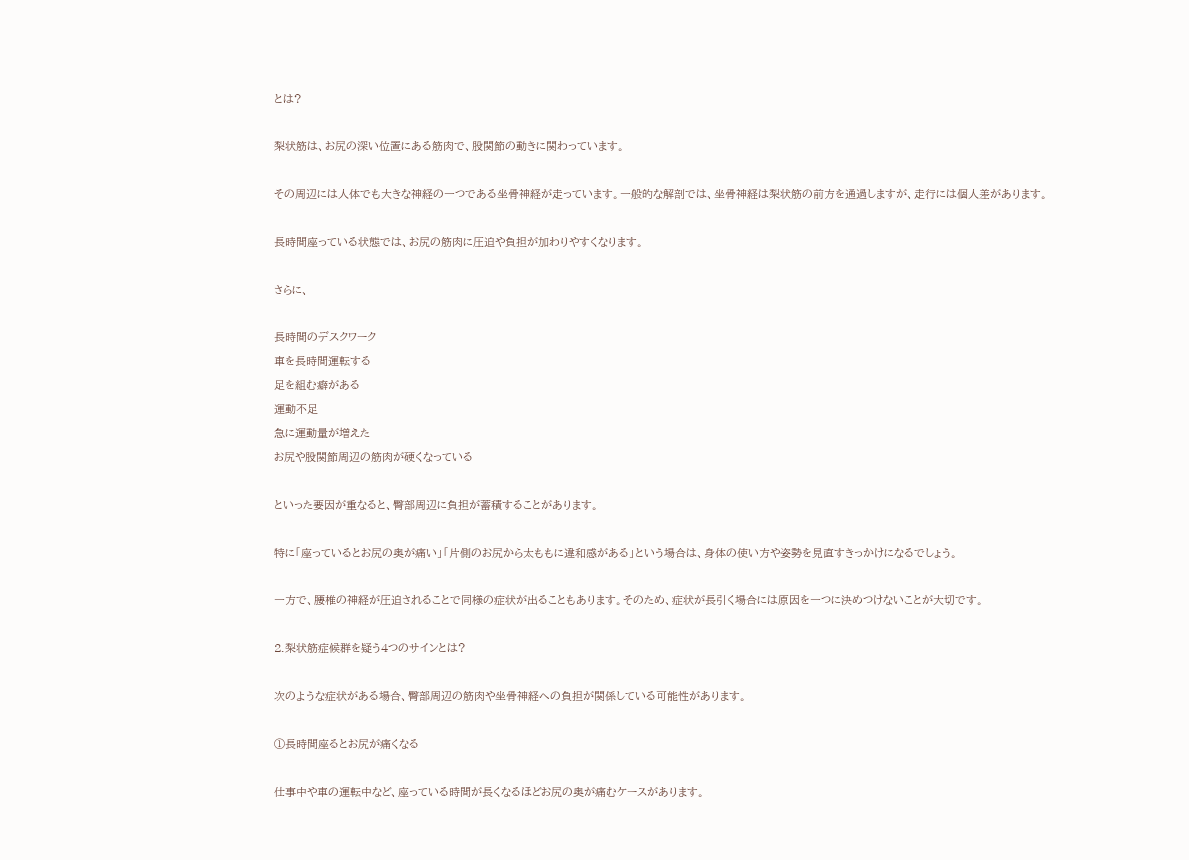とは?

梨状筋は、お尻の深い位置にある筋肉で、股関節の動きに関わっています。

その周辺には人体でも大きな神経の一つである坐骨神経が走っています。一般的な解剖では、坐骨神経は梨状筋の前方を通過しますが、走行には個人差があります。

長時間座っている状態では、お尻の筋肉に圧迫や負担が加わりやすくなります。

さらに、

長時間のデスクワーク
車を長時間運転する
足を組む癖がある
運動不足
急に運動量が増えた
お尻や股関節周辺の筋肉が硬くなっている

といった要因が重なると、臀部周辺に負担が蓄積することがあります。

特に「座っているとお尻の奥が痛い」「片側のお尻から太ももに違和感がある」という場合は、身体の使い方や姿勢を見直すきっかけになるでしょう。

一方で、腰椎の神経が圧迫されることで同様の症状が出ることもあります。そのため、症状が長引く場合には原因を一つに決めつけないことが大切です。

2.梨状筋症候群を疑う4つのサインとは?

次のような症状がある場合、臀部周辺の筋肉や坐骨神経への負担が関係している可能性があります。

①長時間座るとお尻が痛くなる

仕事中や車の運転中など、座っている時間が長くなるほどお尻の奥が痛むケースがあります。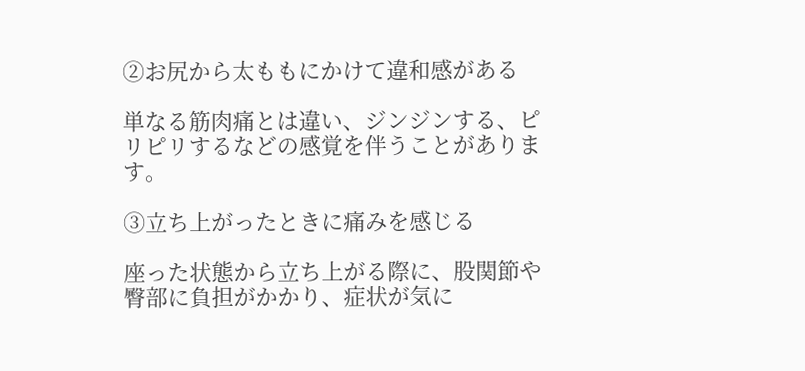②お尻から太ももにかけて違和感がある

単なる筋肉痛とは違い、ジンジンする、ピリピリするなどの感覚を伴うことがあります。

③立ち上がったときに痛みを感じる

座った状態から立ち上がる際に、股関節や臀部に負担がかかり、症状が気に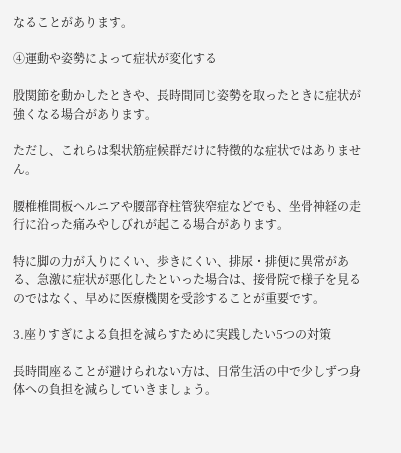なることがあります。

④運動や姿勢によって症状が変化する

股関節を動かしたときや、長時間同じ姿勢を取ったときに症状が強くなる場合があります。

ただし、これらは梨状筋症候群だけに特徴的な症状ではありません。

腰椎椎間板ヘルニアや腰部脊柱管狭窄症などでも、坐骨神経の走行に沿った痛みやしびれが起こる場合があります。

特に脚の力が入りにくい、歩きにくい、排尿・排便に異常がある、急激に症状が悪化したといった場合は、接骨院で様子を見るのではなく、早めに医療機関を受診することが重要です。

3.座りすぎによる負担を減らすために実践したい5つの対策

長時間座ることが避けられない方は、日常生活の中で少しずつ身体への負担を減らしていきましょう。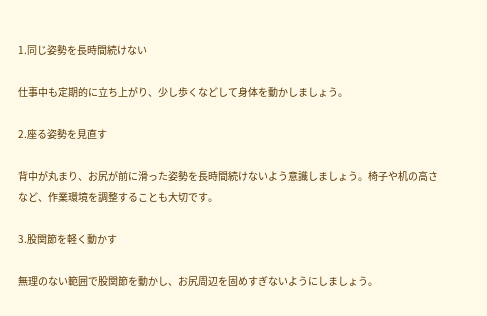1.同じ姿勢を長時間続けない

仕事中も定期的に立ち上がり、少し歩くなどして身体を動かしましょう。

2.座る姿勢を見直す

背中が丸まり、お尻が前に滑った姿勢を長時間続けないよう意識しましょう。椅子や机の高さなど、作業環境を調整することも大切です。

3.股関節を軽く動かす

無理のない範囲で股関節を動かし、お尻周辺を固めすぎないようにしましょう。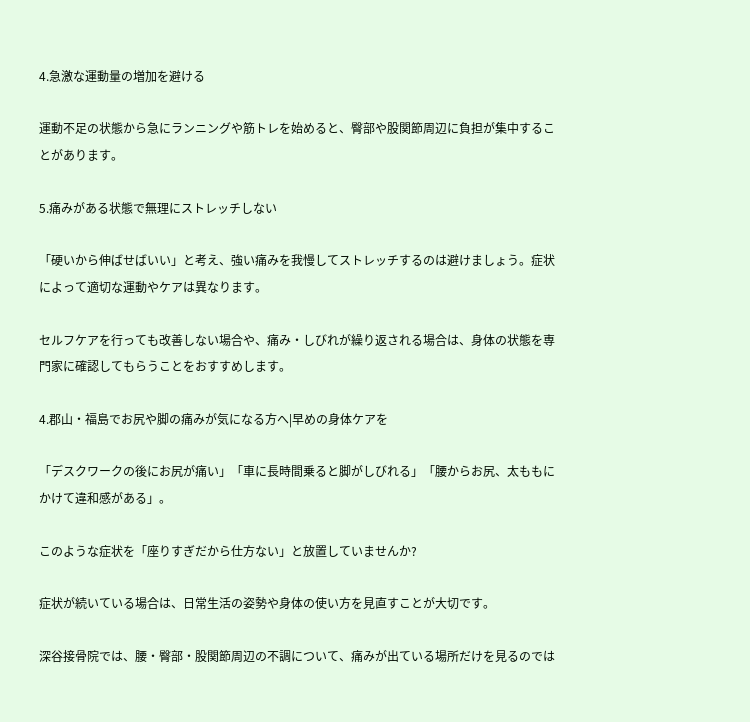4.急激な運動量の増加を避ける

運動不足の状態から急にランニングや筋トレを始めると、臀部や股関節周辺に負担が集中することがあります。

5.痛みがある状態で無理にストレッチしない

「硬いから伸ばせばいい」と考え、強い痛みを我慢してストレッチするのは避けましょう。症状によって適切な運動やケアは異なります。

セルフケアを行っても改善しない場合や、痛み・しびれが繰り返される場合は、身体の状態を専門家に確認してもらうことをおすすめします。

4.郡山・福島でお尻や脚の痛みが気になる方へ|早めの身体ケアを

「デスクワークの後にお尻が痛い」「車に長時間乗ると脚がしびれる」「腰からお尻、太ももにかけて違和感がある」。

このような症状を「座りすぎだから仕方ない」と放置していませんか?

症状が続いている場合は、日常生活の姿勢や身体の使い方を見直すことが大切です。

深谷接骨院では、腰・臀部・股関節周辺の不調について、痛みが出ている場所だけを見るのでは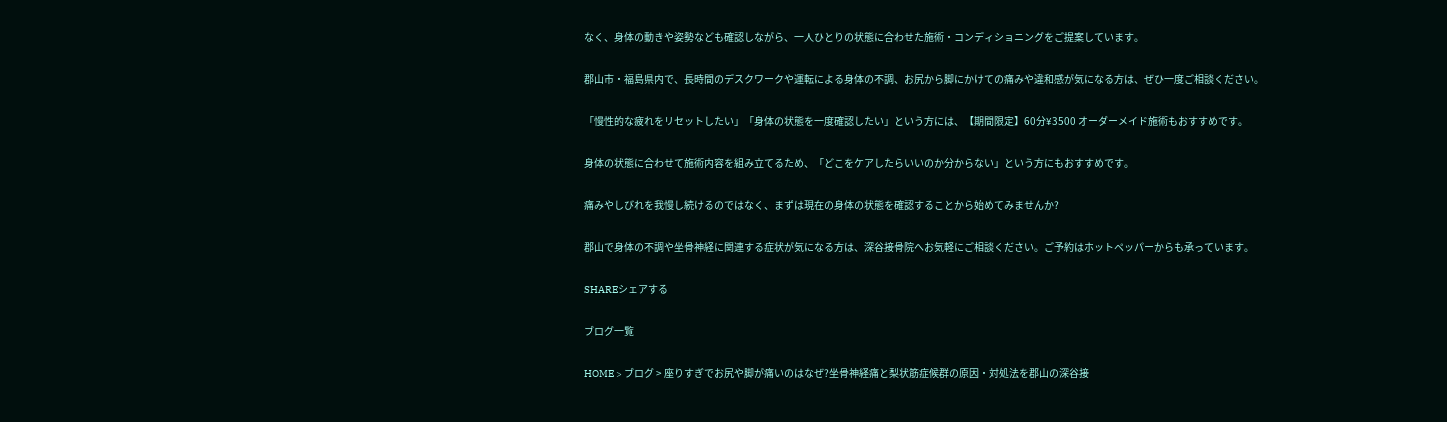なく、身体の動きや姿勢なども確認しながら、一人ひとりの状態に合わせた施術・コンディショニングをご提案しています。

郡山市・福島県内で、長時間のデスクワークや運転による身体の不調、お尻から脚にかけての痛みや違和感が気になる方は、ぜひ一度ご相談ください。

「慢性的な疲れをリセットしたい」「身体の状態を一度確認したい」という方には、【期間限定】60分¥3500 オーダーメイド施術もおすすめです。

身体の状態に合わせて施術内容を組み立てるため、「どこをケアしたらいいのか分からない」という方にもおすすめです。

痛みやしびれを我慢し続けるのではなく、まずは現在の身体の状態を確認することから始めてみませんか?

郡山で身体の不調や坐骨神経に関連する症状が気になる方は、深谷接骨院へお気軽にご相談ください。ご予約はホットペッパーからも承っています。

SHAREシェアする

ブログ一覧

HOME > ブログ > 座りすぎでお尻や脚が痛いのはなぜ?坐骨神経痛と梨状筋症候群の原因・対処法を郡山の深谷接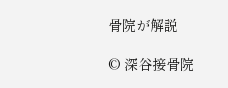骨院が解説

© 深谷接骨院